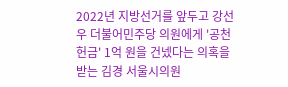2022년 지방선거를 앞두고 강선우 더불어민주당 의원에게 '공천 헌금' 1억 원을 건넸다는 의혹을 받는 김경 서울시의원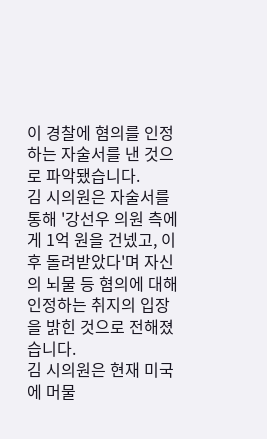이 경찰에 혐의를 인정하는 자술서를 낸 것으로 파악됐습니다.
김 시의원은 자술서를 통해 '강선우 의원 측에게 1억 원을 건넸고, 이후 돌려받았다'며 자신의 뇌물 등 혐의에 대해 인정하는 취지의 입장을 밝힌 것으로 전해졌습니다.
김 시의원은 현재 미국에 머물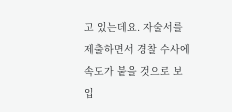고 있는데요. 자술서를 제출하면서 경찰 수사에 속도가 붙을 것으로 보입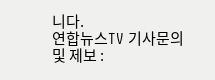니다.
연합뉴스TV 기사문의 및 제보 :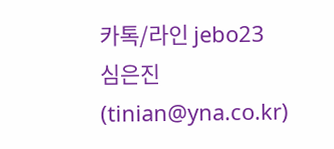카톡/라인 jebo23
심은진(tinian@yna.co.kr)